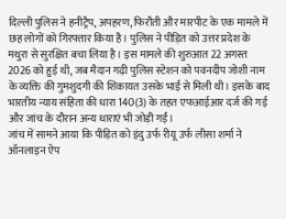दिल्ली पुलिस ने हनीट्रैप, अपहरण, फिरौती और मारपीट के एक मामले में छह लोगों को गिरफ्तार किया है। पुलिस ने पीड़ित को उत्तर प्रदेश के मथुरा से सुरक्षित बचा लिया है। इस मामले की शुरुआत 22 अगस्त 2026 को हुई थी, जब मैदान गढ़ी पुलिस स्टेशन को पवनदीप जोशी नाम के व्यक्ति की गुमशुदगी की शिकायत उसके भाई से मिली थी। इसके बाद भारतीय न्याय संहिता की धारा 140(3) के तहत एफआईआर दर्ज की गई और जांच के दौरान अन्य धाराएं भी जोड़ी गईं।
जांच में सामने आया कि पीड़ित को इंदु उर्फ रीयू उर्फ लीसा शर्मा ने ऑनलाइन ऐप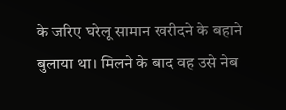के जरिए घरेलू सामान खरीदने के बहाने बुलाया था। मिलने के बाद वह उसे नेब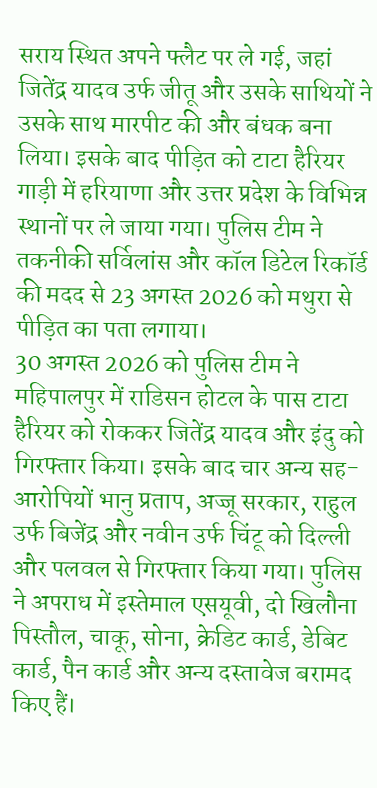सराय स्थित अपने फ्लैट पर ले गई, जहां जितेंद्र यादव उर्फ जीतू और उसके साथियों ने उसके साथ मारपीट की और बंधक बना लिया। इसके बाद पीड़ित को टाटा हैरियर गाड़ी में हरियाणा और उत्तर प्रदेश के विभिन्न स्थानों पर ले जाया गया। पुलिस टीम ने तकनीकी सर्विलांस और कॉल डिटेल रिकॉर्ड की मदद से 23 अगस्त 2026 को मथुरा से पीड़ित का पता लगाया।
30 अगस्त 2026 को पुलिस टीम ने महिपालपुर में राडिसन होटल के पास टाटा हैरियर को रोककर जितेंद्र यादव और इंदु को गिरफ्तार किया। इसके बाद चार अन्य सह-आरोपियों भानु प्रताप, अज्जू सरकार, राहुल उर्फ बिजेंद्र और नवीन उर्फ चिंटू को दिल्ली और पलवल से गिरफ्तार किया गया। पुलिस ने अपराध में इस्तेमाल एसयूवी, दो खिलौना पिस्तौल, चाकू, सोना, क्रेडिट कार्ड, डेबिट कार्ड, पैन कार्ड और अन्य दस्तावेज बरामद किए हैं।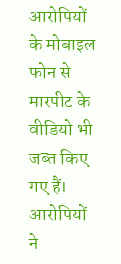आरोपियों के मोबाइल फोन से मारपीट के वीडियो भी जब्त किए गए हैं। आरोपियों ने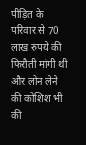पीड़ित के परिवार से 70 लाख रुपये की फिरौती मांगी थी और लोन लेने की कोशिश भी की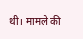थी। मामले की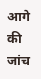आगे की जांच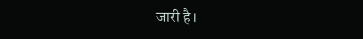जारी है।